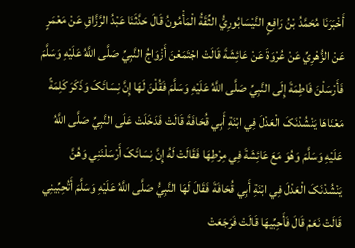أَخْبَرَنَا مُحَمَّدُ بْنُ رَافِعٍ النَّيْسَابُورِيُّ الثِّقَةُ الْمَأْمُونُ قَالَ حَدَّثَنَا عَبْدُ الرَّزَّاقِ عَنْ مَعْمَرٍ عَنْ الزُّهْرِيِّ عَنْ عُرْوَةَ عَنْ عَائِشَةَ قَالَتْ اجْتَمَعْنَ أَزْوَاجُ النَّبِيِّ صَلَّی اللَّهُ عَلَيْهِ وَسَلَّمَ فَأَرْسَلْنَ فَاطِمَةَ إِلَی النَّبِيِّ صَلَّی اللَّهُ عَلَيْهِ وَسَلَّمَ فَقُلْنَ لَهَا إِنَّ نِسَائَکَ وَذَکَرَ کَلِمَةً مَعْنَاهَا يَنْشُدْنَکَ الْعَدْلَ فِي ابْنَةِ أَبِي قُحَافَةَ قَالَتْ فَدَخَلَتْ عَلَی النَّبِيِّ صَلَّی اللَّهُ عَلَيْهِ وَسَلَّمَ وَهُوَ مَعَ عَائِشَةَ فِي مِرْطِهَا فَقَالَتْ لَهُ إِنَّ نِسَائَکَ أَرْسَلْنَنِي وَهُنَّ يَنْشُدْنَکَ الْعَدْلَ فِي ابْنَةِ أَبِي قُحَافَةَ فَقَالَ لَهَا النَّبِيُّ صَلَّی اللَّهُ عَلَيْهِ وَسَلَّمَ أَتُحِبِّينِي قَالَتْ نَعَمْ قَالَ فَأَحِبِّيهَا قَالَتْ فَرَجَعَتْ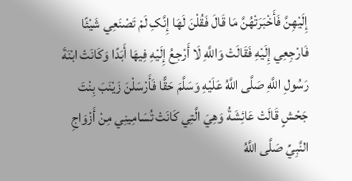إِلَيْهِنَّ فَأَخْبَرَتْهُنَّ مَا قَالَ فَقُلْنَ لَهَا إِنَّکِ لَمْ تَصْنَعِي شَيْئًا فَارْجِعِي إِلَيْهِ فَقَالَتْ وَاللَّهِ لَا أَرْجِعُ إِلَيْهِ فِيهَا أَبَدًا وَکَانَتْ ابْنَةَ رَسُولِ اللَّهِ صَلَّی اللَّهُ عَلَيْهِ وَسَلَّمَ حَقًّا فَأَرْسَلْنَ زَيْنَبَ بِنْتَ جَحْشٍ قَالَتْ عَائِشَةُ وَهِيَ الَّتِي کَانَتْ تُسَامِينِي مِنْ أَزْوَاجِ النَّبِيِّ صَلَّی اللَّهُ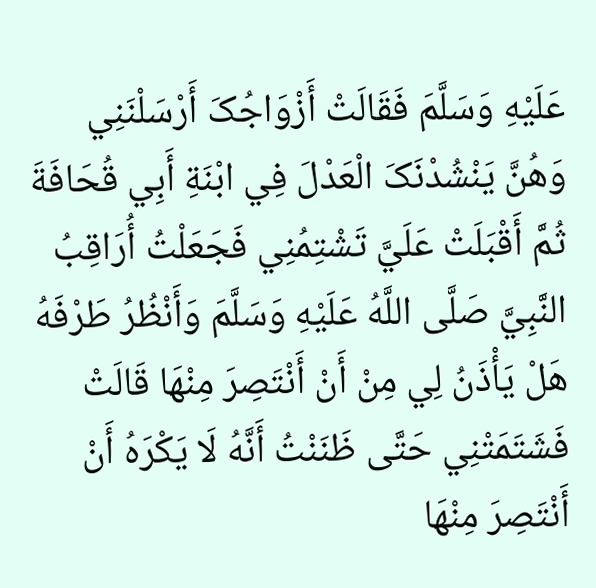عَلَيْهِ وَسَلَّمَ فَقَالَتْ أَزْوَاجُکَ أَرْسَلْنَنِي وَهُنَّ يَنْشُدْنَکَ الْعَدْلَ فِي ابْنَةِ أَبِي قُحَافَةَ ثُمَّ أَقْبَلَتْ عَلَيَّ تَشْتِمُنِي فَجَعَلْتُ أُرَاقِبُ النَّبِيَّ صَلَّی اللَّهُ عَلَيْهِ وَسَلَّمَ وَأَنْظُرُ طَرْفَهُ هَلْ يَأْذَنُ لِي مِنْ أَنْ أَنْتَصِرَ مِنْهَا قَالَتْ فَشَتَمَتْنِي حَتَّی ظَنَنْتُ أَنَّهُ لَا يَکْرَهُ أَنْ أَنْتَصِرَ مِنْهَا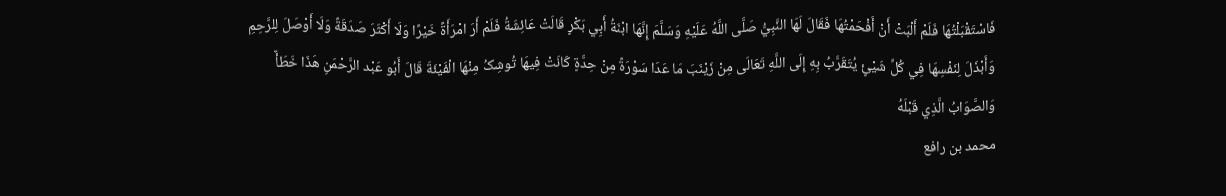فَاسْتَقْبَلْتُهَا فَلَمْ أَلْبَثْ أَنْ أَفْحَمْتُهَا فَقَالَ لَهَا النَّبِيُّ صَلَّی اللَّهُ عَلَيْهِ وَسَلَّمَ إِنَّهَا ابْنَةُ أَبِي بَکْرٍ قَالَتْ عَائِشَةُ فَلَمْ أَرَ امْرَأَةً خَيْرًا وَلَا أَکْثَرَ صَدَقَةً وَلَا أَوْصَلَ لِلرَّحِمِ وَأَبْذَلَ لِنَفْسِهَا فِي کُلِّ شَيْئٍ يُتَقَرَّبُ بِهِ إِلَی اللَّهِ تَعَالَی مِنْ زَيْنَبَ مَا عَدَا سَوْرَةً مِنْ حِدَّةٍ کَانَتْ فِيهَا تُوشِکُ مِنْهَا الْفَيْئَةَ قَالَ أَبُو عَبْد الرَّحْمَنِ هَذَا خَطَأٌ وَالصَّوَابُ الَّذِي قَبْلَهُ
محمد بن رافع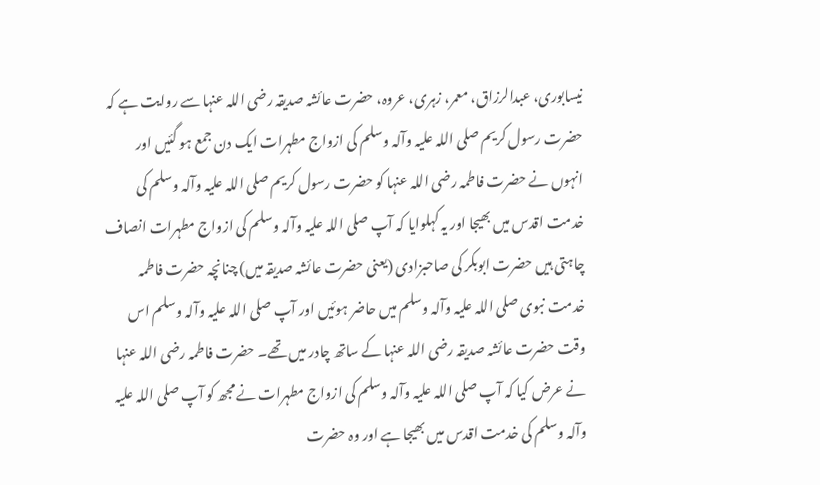نیسابوری، عبدالرزاق، معمر، زہری، عروہ، حضرت عائشہ صدیقہ رضی اللہ عنہا سے روایت ہے کہ حضرت رسول کریم صلی اللہ علیہ وآلہ وسلم کی ازواج مطہرات ایک دن جمع ہو گئیں اور انہوں نے حضرت فاطمہ رضی اللہ عنہا کو حضرت رسول کریم صلی اللہ علیہ وآلہ وسلم کی خدمت اقدس میں بھیجا اور یہ کہلوایا کہ آپ صلی اللہ علیہ وآلہ وسلم کی ازواج مطہرات انصاف چاہتی ہیں حضرت ابوبکر کی صاحبزادی (یعنی حضرت عائشہ صدیقہ میں) چنانچہ حضرت فاطمہ خدمت نبوی صلی اللہ علیہ وآلہ وسلم میں حاضر ہوئیں اور آپ صلی اللہ علیہ وآلہ وسلم اس وقت حضرت عائشہ صدیقہ رضی اللہ عنہا کے ساتھ چادر میں تھے۔ حضرت فاطمہ رضی اللہ عنہا نے عرض کیا کہ آپ صلی اللہ علیہ وآلہ وسلم کی ازواج مطہرات نے مجھ کو آپ صلی اللہ علیہ وآلہ وسلم کی خدمت اقدس میں بھیجا ہے اور وہ حضرت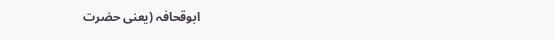ابوقحافہ (یعنی حضرت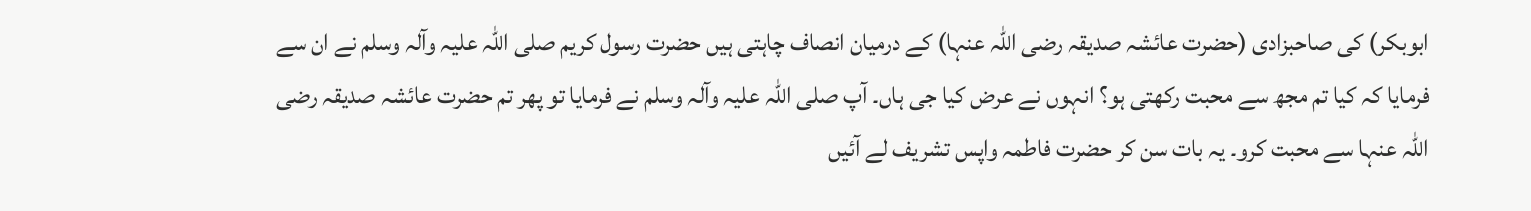ابوبکر) کی صاحبزادی (حضرت عائشہ صدیقہ رضی اللہ عنہا) کے درمیان انصاف چاہتی ہیں حضرت رسول کریم صلی اللہ علیہ وآلہ وسلم نے ان سے فرمایا کہ کیا تم مجھ سے محبت رکھتی ہو؟ انہوں نے عرض کیا جی ہاں۔ آپ صلی اللہ علیہ وآلہ وسلم نے فرمایا تو پھر تم حضرت عائشہ صدیقہ رضی اللہ عنہا سے محبت کرو۔ یہ بات سن کر حضرت فاطمہ واپس تشریف لے آئیں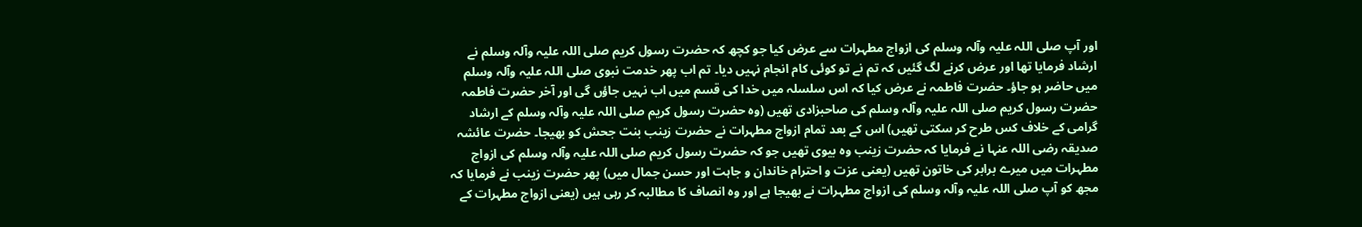اور آپ صلی اللہ علیہ وآلہ وسلم کی ازواج مطہرات سے عرض کیا جو کچھ کہ حضرت رسول کریم صلی اللہ علیہ وآلہ وسلم نے ارشاد فرمایا تھا اور عرض کرنے لگ گئیں کہ تم نے تو کوئی کام انجام نہیں دیا۔ تم اب پھر خدمت نبوی صلی اللہ علیہ وآلہ وسلم میں حاضر ہو جاؤ۔ حضرت فاطمہ نے عرض کیا کہ اس سلسلہ میں خدا کی قسم میں اب نہیں جاؤں گی اور آخر حضرت فاطمہ حضرت رسول کریم صلی اللہ علیہ وآلہ وسلم کی صاحبزادی تھیں (وہ حضرت رسول کریم صلی اللہ علیہ وآلہ وسلم کے ارشاد گرامی کے خلاف کس طرح کر سکتی تھیں) اس کے بعد تمام ازواج مطہرات نے حضرت زینب بنت جحش کو بھیجا۔ حضرت عائشہ صدیقہ رضی اللہ عنہا نے فرمایا کہ حضرت زینب وہ بیوی تھیں جو کہ حضرت رسول کریم صلی اللہ علیہ وآلہ وسلم کی ازواج مطہرات میں میرے برابر کی خاتون تھیں (یعنی عزت و احترام خاندان و جاہت اور حسن جمال میں) پھر حضرت زینب نے فرمایا کہ مجھ کو آپ صلی اللہ علیہ وآلہ وسلم کی ازواج مطہرات نے بھیجا ہے اور وہ انصاف کا مطالبہ کر رہی ہیں (یعنی ازواج مطہرات کے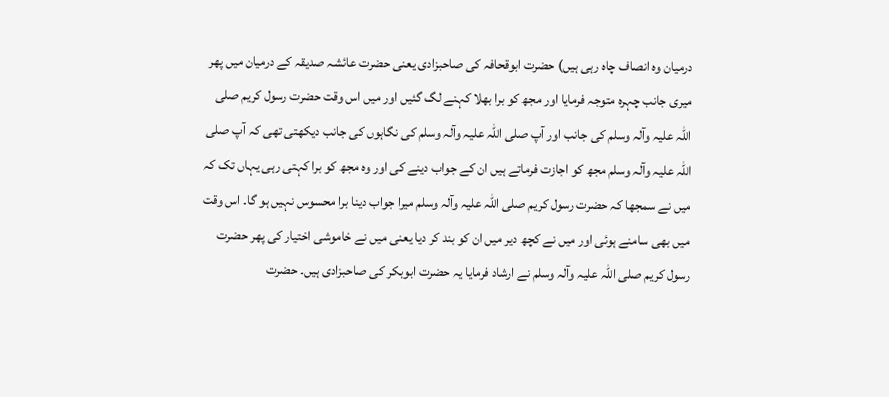درمیان وہ انصاف چاہ رہی ہیں) حضرت ابوقحافہ کی صاحبزادی یعنی حضرت عائشہ صدیقہ کے درمیان میں پھر میری جانب چہرہ متوجہ فرمایا اور مجھ کو برا بھلا کہنے لگ گئیں اور میں اس وقت حضرت رسول کریم صلی اللہ علیہ وآلہ وسلم کی جانب اور آپ صلی اللہ علیہ وآلہ وسلم کی نگاہوں کی جانب دیکھتی تھی کہ آپ صلی اللہ علیہ وآلہ وسلم مجھ کو اجازت فرماتے ہیں ان کے جواب دینے کی اور وہ مجھ کو برا کہتی رہی یہاں تک کہ میں نے سمجھا کہ حضرت رسول کریم صلی اللہ علیہ وآلہ وسلم میرا جواب دینا برا محسوس نہیں ہو گا۔ اس وقت میں بھی سامنے ہوئی اور میں نے کچھ دیر میں ان کو بند کر دیا یعنی میں نے خاموشی اختیار کی پھر حضرت رسول کریم صلی اللہ علیہ وآلہ وسلم نے ارشاد فرمایا یہ حضرت ابوبکر کی صاحبزادی ہیں۔ حضرت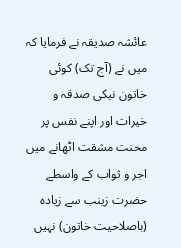عائشہ صدیقہ نے فرمایا کہ میں نے (آج تک) کوئی خاتون نیکی صدقہ و خیرات اور اپنے نفس پر محنت مشقت اٹھانے میں اجر و ثواب کے واسطے حضرت زینب سے زیادہ (باصلاحیت خاتون) نہیں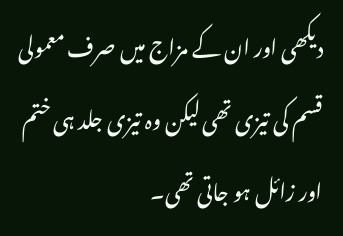دیکھی اور ان کے مزاج میں صرف معمولی قسم کی تیزی تھی لیکن وہ تیزی جلد ہی ختم اور زائل ہو جاتی تھی۔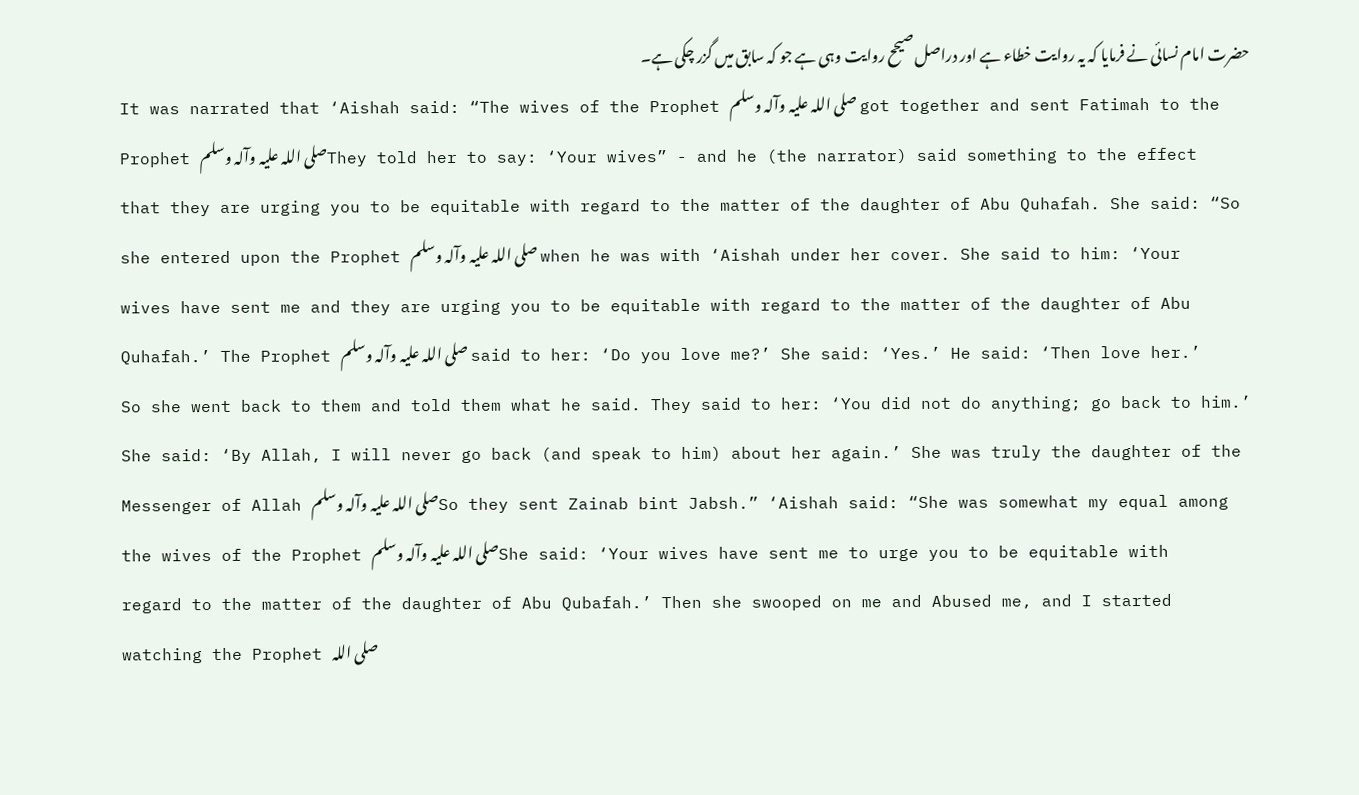حضرت امام نسائی نے فرمایا کہ یہ روایت خطاء ہے اور دراصل صیحح روایت وہی ہے جو کہ سابق میں گزر چکی ہے۔
It was narrated that ‘Aishah said: “The wives of the Prophet صلی اللہ علیہ وآلہ وسلم got together and sent Fatimah to the Prophet صلی اللہ علیہ وآلہ وسلمThey told her to say: ‘Your wives” - and he (the narrator) said something to the effect that they are urging you to be equitable with regard to the matter of the daughter of Abu Quhafah. She said: “So she entered upon the Prophet صلی اللہ علیہ وآلہ وسلم when he was with ‘Aishah under her cover. She said to him: ‘Your wives have sent me and they are urging you to be equitable with regard to the matter of the daughter of Abu Quhafah.’ The Prophet صلی اللہ علیہ وآلہ وسلم said to her: ‘Do you love me?’ She said: ‘Yes.’ He said: ‘Then love her.’ So she went back to them and told them what he said. They said to her: ‘You did not do anything; go back to him.’ She said: ‘By Allah, I will never go back (and speak to him) about her again.’ She was truly the daughter of the Messenger of Allah صلی اللہ علیہ وآلہ وسلمSo they sent Zainab bint Jabsh.” ‘Aishah said: “She was somewhat my equal among the wives of the Prophet صلی اللہ علیہ وآلہ وسلمShe said: ‘Your wives have sent me to urge you to be equitable with regard to the matter of the daughter of Abu Qubafah.’ Then she swooped on me and Abused me, and I started watching the Prophet صلی اللہ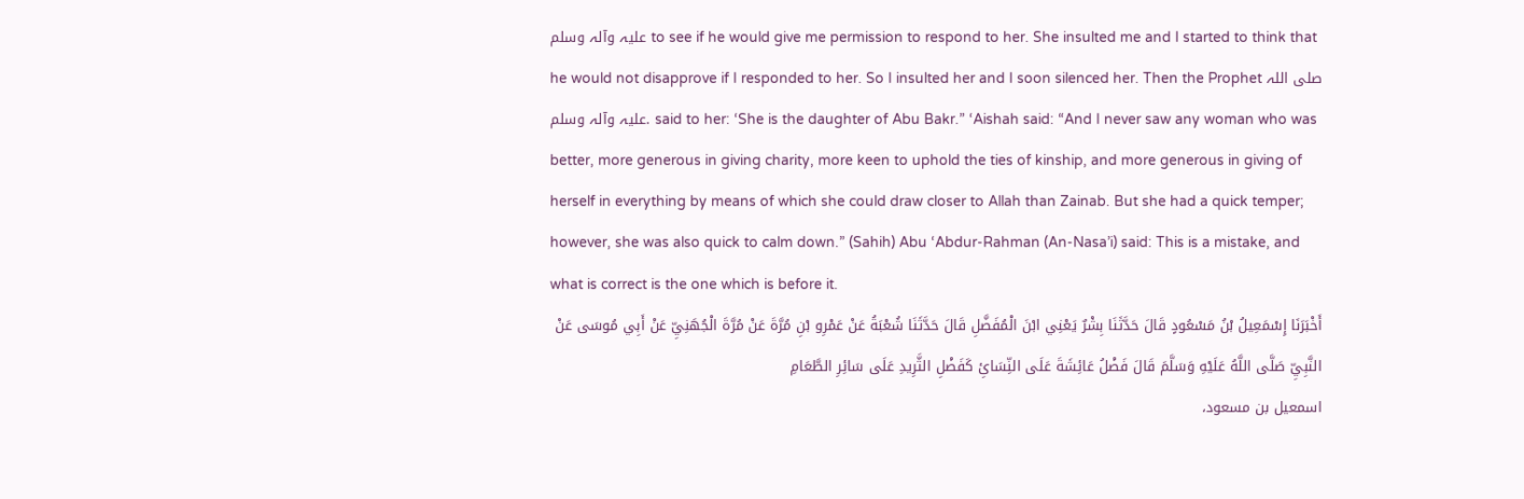علیہ وآلہ وسلم to see if he would give me permission to respond to her. She insulted me and I started to think that he would not disapprove if I responded to her. So I insulted her and I soon silenced her. Then the Prophet صلی اللہ علیہ وآلہ وسلم. said to her: ‘She is the daughter of Abu Bakr.” ‘Aishah said: “And I never saw any woman who was better, more generous in giving charity, more keen to uphold the ties of kinship, and more generous in giving of herself in everything by means of which she could draw closer to Allah than Zainab. But she had a quick temper; however, she was also quick to calm down.” (Sahih) Abu ‘Abdur-Rahman (An-Nasa’i) said: This is a mistake, and what is correct is the one which is before it.
أَخْبَرَنَا إِسْمَعِيلُ بْنُ مَسْعُودٍ قَالَ حَدَّثَنَا بِشْرٌ يَعْنِي ابْنَ الْمُفَضَّلِ قَالَ حَدَّثَنَا شُعْبَةُ عَنْ عَمْرِو بْنِ مُرَّةَ عَنْ مُرَّةَ الْجُهَنِيِّ عَنْ أَبِي مُوسَی عَنْ النَّبِيِّ صَلَّی اللَّهُ عَلَيْهِ وَسَلَّمَ قَالَ فَضْلُ عَائِشَةَ عَلَی النِّسَائِ کَفَضْلِ الثَّرِيدِ عَلَی سَائِرِ الطَّعَامِ
اسمعیل بن مسعود،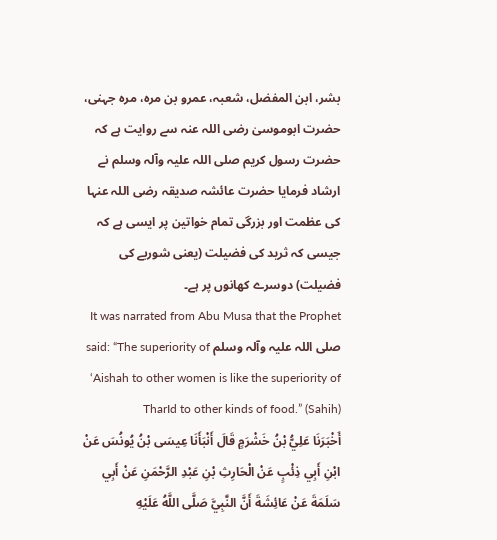بشر، ابن المفضل، شعبہ، عمرو بن مرہ، مرہ جہنی، حضرت ابوموسیٰ رضی اللہ عنہ سے روایت ہے کہ حضرت رسول کریم صلی اللہ علیہ وآلہ وسلم نے ارشاد فرمایا حضرت عائشہ صدیقہ رضی اللہ عنہا کی عظمت اور بزرگی تمام خواتین پر ایسی ہے کہ جیسی کہ ثرید کی فضیلت (یعنی شوربے کی فضیلت) دوسرے کھانوں پر ہے۔
It was narrated from Abu Musa that the Prophet صلی اللہ علیہ وآلہ وسلم said: “The superiority of ‘Aishah to other women is like the superiority of TharId to other kinds of food.” (Sahih)
أَخْبَرَنَا عَلِيُّ بْنُ خَشْرَمٍ قَالَ أَنْبَأَنَا عِيسَی بْنُ يُونُسَ عَنْ ابْنِ أَبِي ذِئْبٍ عَنْ الْحَارِثِ بْنِ عَبْدِ الرَّحْمَنِ عَنْ أَبِي سَلَمَةَ عَنْ عَائِشَةَ أَنَّ النَّبِيَّ صَلَّی اللَّهُ عَلَيْهِ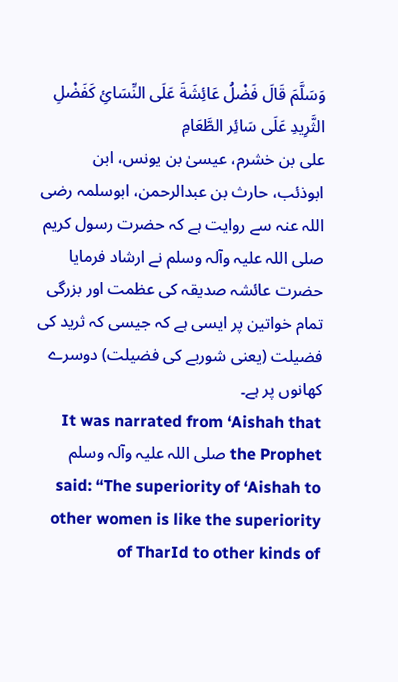وَسَلَّمَ قَالَ فَضْلُ عَائِشَةَ عَلَی النِّسَائِ کَفَضْلِ الثَّرِيدِ عَلَی سَائِر الطَّعَامِ
علی بن خشرم، عیسیٰ بن یونس، ابن ابوذئب، حارث بن عبدالرحمن، ابوسلمہ رضی اللہ عنہ سے روایت ہے کہ حضرت رسول کریم صلی اللہ علیہ وآلہ وسلم نے ارشاد فرمایا حضرت عائشہ صدیقہ کی عظمت اور بزرگی تمام خواتین پر ایسی ہے کہ جیسی کہ ثرید کی فضیلت (یعنی شوربے کی فضیلت) دوسرے کھانوں پر ہے۔
It was narrated from ‘Aishah that the Prophet صلی اللہ علیہ وآلہ وسلم said: “The superiority of ‘Aishah to other women is like the superiority of TharId to other kinds of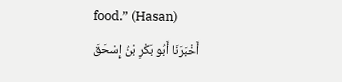food.” (Hasan)
أَخْبَرَنَا أَبُو بَکْرِ بْنُ إِسْحَقَ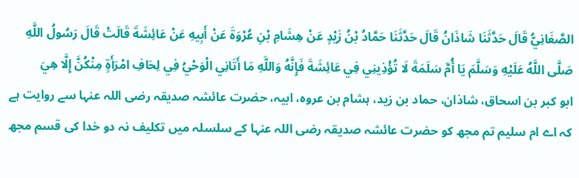الصَّغَانِيُّ قَالَ حَدَّثَنَا شَاذَانُ قَالَ حَدَّثَنَا حَمَّادُ بْنُ زَيْدٍ عَنْ هِشَامِ بْنِ عُرْوَةَ عَنْ أَبِيهِ عَنْ عَائِشَةَ قَالَتْ قَالَ رَسُولُ اللَّهِ صَلَّی اللَّهُ عَلَيْهِ وَسَلَّمَ يَا أُمَّ سَلَمَةَ لَا تُؤْذِينِي فِي عَائِشَةَ فَإِنَّهُ وَاللَّهِ مَا أَتَانِي الْوَحْيُ فِي لِحَافِ امْرَأَةٍ مِنْکُنَّ إِلَّا هِيَ
ابو کبر بن اسحاق، شاذان، حماد بن زید، ہشام بن عروہ، ابیہ، حضرت عائشہ صدیقہ رضی اللہ عنہا سے روایت ہے کہ اے ام سلیم تم مجھ کو حضرت عائشہ صدیقہ رضی اللہ عنہا کے سلسلہ میں تکلیف نہ دو خدا کی قسم مجھ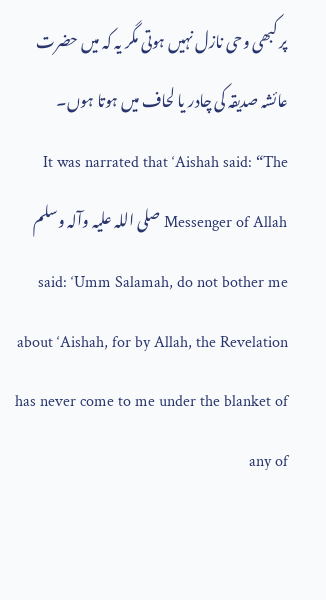پر کبھی وحی نازل نہیں ہوتی مگر یہ کہ میں حضرت عائشہ صدیقہ کی چادر یا لحاف میں ہوتا ہوں۔
It was narrated that ‘Aishah said: “The Messenger of Allah صلی اللہ علیہ وآلہ وسلم said: ‘Umm Salamah, do not bother me about ‘Aishah, for by Allah, the Revelation has never come to me under the blanket of any of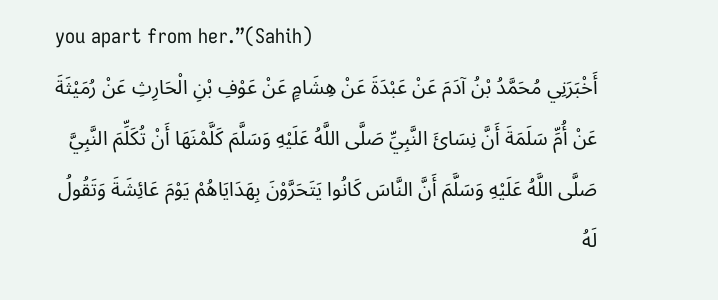you apart from her.”(Sahih)
أَخْبَرَنِي مُحَمَّدُ بْنُ آدَمَ عَنْ عَبْدَةَ عَنْ هِشَامٍ عَنْ عَوْفِ بْنِ الْحَارِثِ عَنْ رُمَيْثَةَ عَنْ أُمِّ سَلَمَةَ أَنَّ نِسَائَ النَّبِيِّ صَلَّی اللَّهُ عَلَيْهِ وَسَلَّمَ کَلَّمْنَهَا أَنْ تُکَلِّمَ النَّبِيَّ صَلَّی اللَّهُ عَلَيْهِ وَسَلَّمَ أَنَّ النَّاسَ کَانُوا يَتَحَرَّوْنَ بِهَدَايَاهُمْ يَوْمَ عَائِشَةَ وَتَقُولُ لَهُ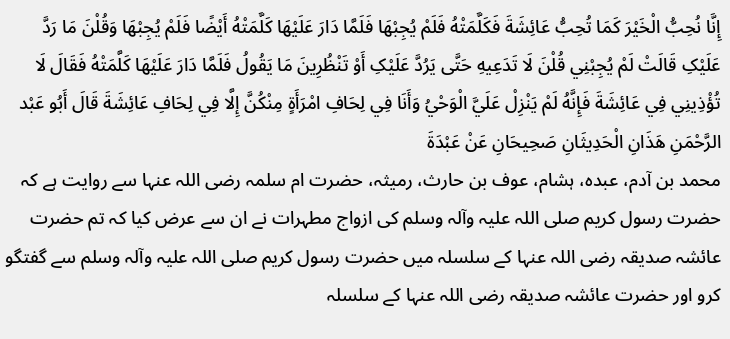إِنَّا نُحِبُّ الْخَيْرَ کَمَا تُحِبُّ عَائِشَةَ فَکَلَّمَتْهُ فَلَمْ يُجِبْهَا فَلَمَّا دَارَ عَلَيْهَا کَلَّمَتْهُ أَيْضًا فَلَمْ يُجِبْهَا وَقُلْنَ مَا رَدَّ عَلَيْکِ قَالَتْ لَمْ يُجِبْنِي قُلْنَ لَا تَدَعِيهِ حَتَّی يَرُدَّ عَلَيْکِ أَوْ تَنْظُرِينَ مَا يَقُولُ فَلَمَّا دَارَ عَلَيْهَا کَلَّمَتْهُ فَقَالَ لَا تُؤْذِينِي فِي عَائِشَةَ فَإِنَّهُ لَمْ يَنْزِلْ عَلَيَّ الْوَحْيُ وَأَنَا فِي لِحَافِ امْرَأَةٍ مِنْکُنَّ إِلَّا فِي لِحَافِ عَائِشَةَ قَالَ أَبُو عَبْد الرَّحْمَنِ هَذَانِ الْحَدِيثَانِ صَحِيحَانِ عَنْ عَبْدَةَ
محمد بن آدم، عبدہ، ہشام، عوف بن حارث، رمیثہ، حضرت ام سلمہ رضی اللہ عنہا سے روایت ہے کہ حضرت رسول کریم صلی اللہ علیہ وآلہ وسلم کی ازواج مطہرات نے ان سے عرض کیا کہ تم حضرت عائشہ صدیقہ رضی اللہ عنہا کے سلسلہ میں حضرت رسول کریم صلی اللہ علیہ وآلہ وسلم سے گفتگو کرو اور حضرت عائشہ صدیقہ رضی اللہ عنہا کے سلسلہ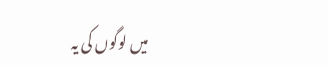میں لوگوں کی یہ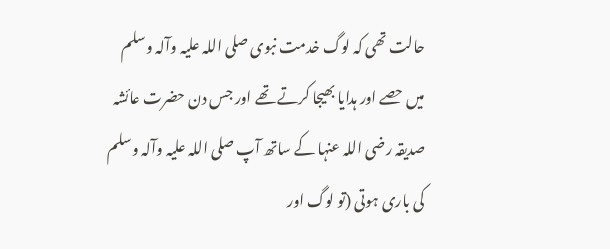حالت تھی کہ لوگ خدمت نبوی صلی اللہ علیہ وآلہ وسلم میں حصے اور ہدایا بھیجا کرتے تھے اور جس دن حضرت عائشہ صدیقہ رضی اللہ عنہا کے ساتھ آپ صلی اللہ علیہ وآلہ وسلم کی باری ہوتی (تو لوگ اور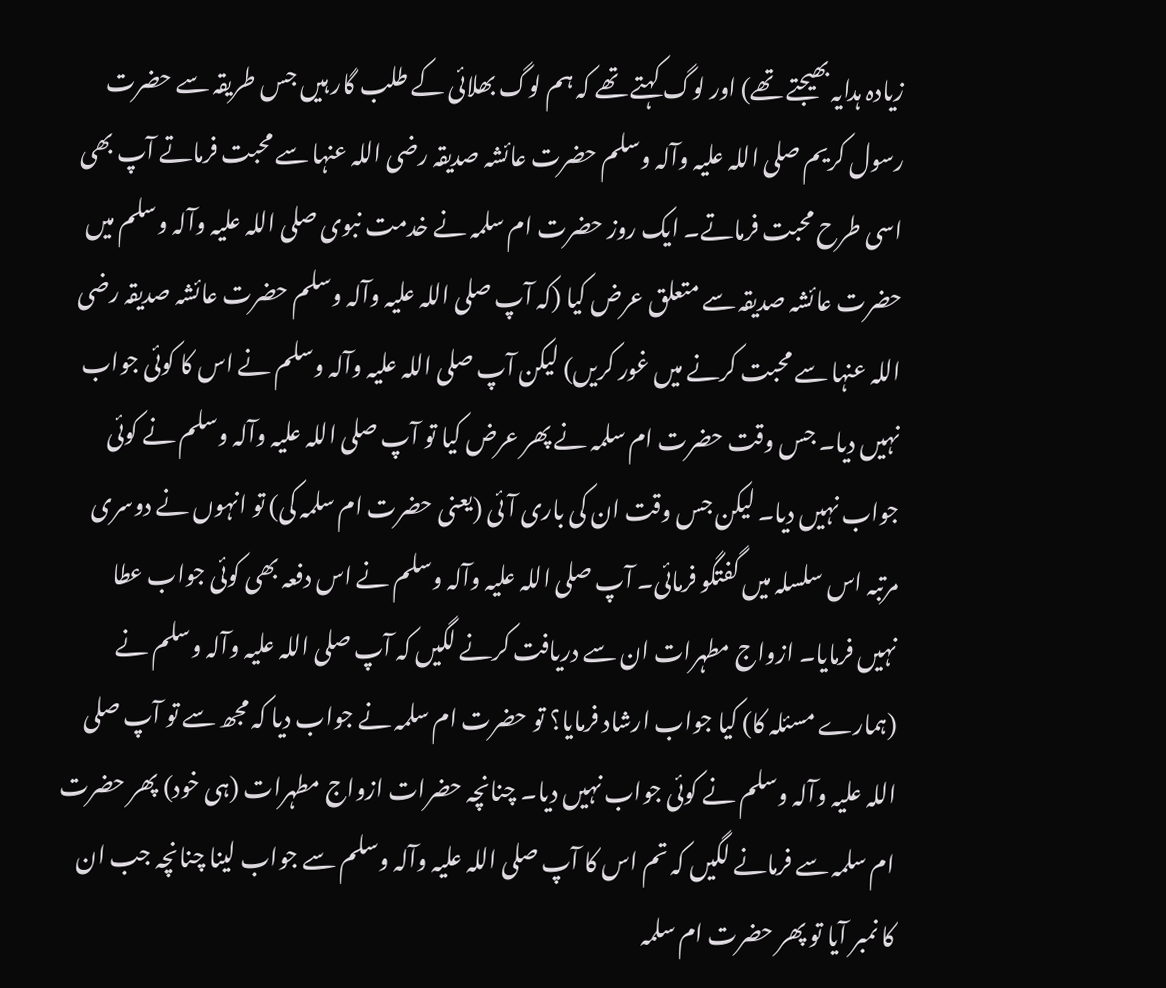زیادہ ہدایہ بھیجتے تھے) اور لوگ کہتے تھے کہ ہم لوگ بھلائی کے طلب گار ہیں جس طریقہ سے حضرت رسول کریم صلی اللہ علیہ وآلہ وسلم حضرت عائشہ صدیقہ رضی اللہ عنہا سے محبت فرماتے آپ بھی اسی طرح محبت فرماتے۔ ایک روز حضرت ام سلمہ نے خدمت نبوی صلی اللہ علیہ وآلہ وسلم میں حضرت عائشہ صدیقہ سے متعلق عرض کیا (کہ آپ صلی اللہ علیہ وآلہ وسلم حضرت عائشہ صدیقہ رضی اللہ عنہا سے محبت کرنے میں غور کریں) لیکن آپ صلی اللہ علیہ وآلہ وسلم نے اس کا کوئی جواب نہیں دیا۔ جس وقت حضرت ام سلمہ نے پھر عرض کیا تو آپ صلی اللہ علیہ وآلہ وسلم نے کوئی جواب نہیں دیا۔ لیکن جس وقت ان کی باری آئی (یعنی حضرت ام سلمہ کی) تو انہوں نے دوسری مرتبہ اس سلسلہ میں گفتگو فرمائی۔ آپ صلی اللہ علیہ وآلہ وسلم نے اس دفعہ بھی کوئی جواب عطا نہیں فرمایا۔ ازواج مطہرات ان سے دریافت کرنے لگیں کہ آپ صلی اللہ علیہ وآلہ وسلم نے (ہمارے مسئلہ کا) کیا جواب ارشاد فرمایا؟ تو حضرت ام سلمہ نے جواب دیا کہ مجھ سے تو آپ صلی اللہ علیہ وآلہ وسلم نے کوئی جواب نہیں دیا۔ چنانچہ حضرات ازواج مطہرات (ہی خود) پھر حضرت ام سلمہ سے فرمانے لگیں کہ تم اس کا آپ صلی اللہ علیہ وآلہ وسلم سے جواب لینا چنانچہ جب ان کا نمبر آیا تو پھر حضرت ام سلمہ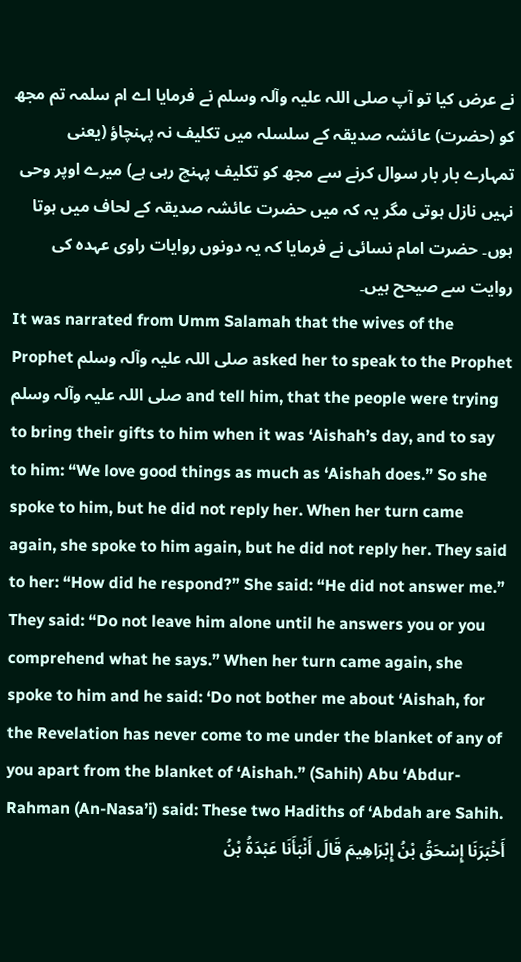نے عرض کیا تو آپ صلی اللہ علیہ وآلہ وسلم نے فرمایا اے ام سلمہ تم مجھ کو (حضرت) عائشہ صدیقہ کے سلسلہ میں تکلیف نہ پہنچاؤ (یعنی تمہارے بار بار سوال کرنے سے مجھ کو تکلیف پہنچ رہی ہے) میرے اوپر وحی نہیں نازل ہوتی مگر یہ کہ میں حضرت عائشہ صدیقہ کے لحاف میں ہوتا ہوں۔ حضرت امام نسائی نے فرمایا کہ یہ دونوں روایات راوی عہدہ کی روایت سے صیحح ہیں۔
It was narrated from Umm Salamah that the wives of the Prophet صلی اللہ علیہ وآلہ وسلم asked her to speak to the Prophet صلی اللہ علیہ وآلہ وسلم and tell him, that the people were trying to bring their gifts to him when it was ‘Aishah’s day, and to say to him: “We love good things as much as ‘Aishah does.” So she spoke to him, but he did not reply her. When her turn came again, she spoke to him again, but he did not reply her. They said to her: “How did he respond?” She said: “He did not answer me.” They said: “Do not leave him alone until he answers you or you comprehend what he says.” When her turn came again, she spoke to him and he said: ‘Do not bother me about ‘Aishah, for the Revelation has never come to me under the blanket of any of you apart from the blanket of ‘Aishah.” (Sahih) Abu ‘Abdur-Rahman (An-Nasa’i) said: These two Hadiths of ‘Abdah are Sahih.
أَخْبَرَنَا إِسْحَقُ بْنُ إِبْرَاهِيمَ قَالَ أَنْبَأَنَا عَبْدَةُ بْنُ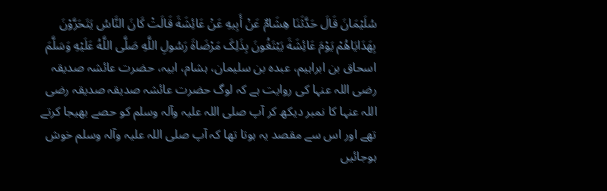سُلَيْمَانَ قَالَ حَدَّثَنَا هِشَامٌ عَنْ أَبِيهِ عَنْ عَائِشَةَ قَالَتْ کَانَ النَّاسُ يَتَحَرَّوْنَ بِهَدَايَاهُمْ يَوْمَ عَائِشَةَ يَبْتَغُونَ بِذَلِکَ مَرْضَاةَ رَسُولِ اللَّهِ صَلَّی اللَّهُ عَلَيْهِ وَسَلَّمَ
اسحاق بن ابراہیم، عبدہ بن سلیمان، ہشام، ابیہ، حضرت عائشہ صدیقہ رضی اللہ عنہا کی روایت ہے کہ لوگ حضرت عائشہ صدیقہ صدیقہ رضی اللہ عنہا کا نمبر دیکھ کر آپ صلی اللہ علیہ وآلہ وسلم کو حصے بھیجا کرتے تھے اور اس سے مقصد یہ ہوتا تھا کہ آپ صلی اللہ علیہ وآلہ وسلم خوش ہوجائیں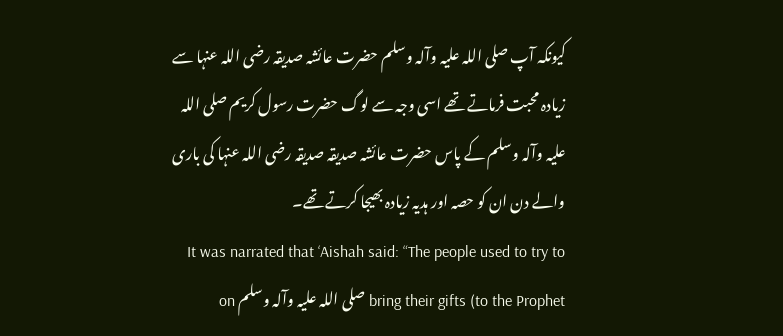کیونکہ آپ صلی اللہ علیہ وآلہ وسلم حضرت عائشہ صدیقہ رضی اللہ عنہا سے زیادہ محبت فرماتے تھے اسی وجہ سے لوگ حضرت رسول کریم صلی اللہ علیہ وآلہ وسلم کے پاس حضرت عائشہ صدیقہ صدیقہ رضی اللہ عنہا کی باری والے دن ان کو حصہ اور ہدیہ زیادہ بھیجا کرتے تھے۔
It was narrated that ‘Aishah said: “The people used to try to bring their gifts (to the Prophet صلی اللہ علیہ وآلہ وسلم on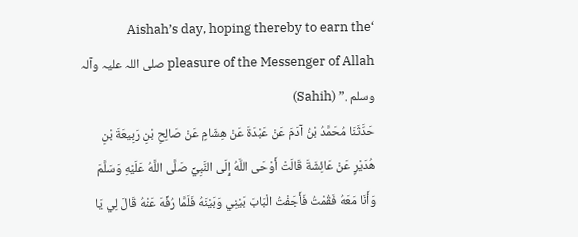‘Aishah’s day, hoping thereby to earn the pleasure of the Messenger of Allah صلی اللہ علیہ وآلہ وسلم .” (Sahih)
حَدَّثَنَا مُحَمَّدُ بْنُ آدَمَ عَنْ عَبْدَةَ عَنْ هِشَامٍ عَنْ صَالِحِ بْنِ رَبِيعَةَ بْنِ هُدَيْرٍ عَنْ عَائِشَةَ قَالَتْ أَوْحَی اللَّهُ إِلَی النَّبِيِّ صَلَّی اللَّهُ عَلَيْهِ وَسَلَّمَ وَأَنَا مَعَهُ فَقُمْتُ فَأَجَفْتُ الْبَابَ بَيْنِي وَبَيْنَهُ فَلَمَّا رُفِّهَ عَنْهُ قَالَ لِي يَا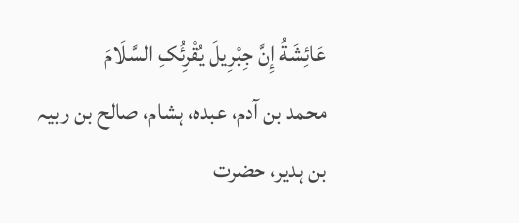عَائِشَةُ إِنَّ جِبْرِيلَ يُقْرِئُکِ السَّلَامَ
محمد بن آدم، عبدہ، ہشام، صالح بن ربیہ بن ہدیر، حضرت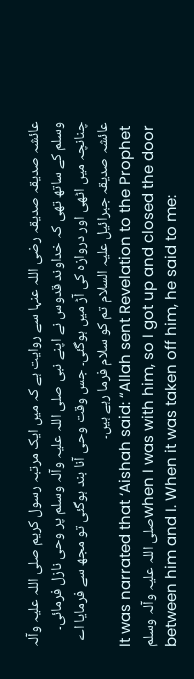عائشہ صدیقہ صدیقہ رضی اللہ عنہا سے روایت ہے کہ میں ایک مرتبہ رسول کریم صلی اللہ علیہ وآلہ وسلم کے ساتھ تھی کہ خداوند قدوس نے اپنے نبی صلی اللہ علیہ وآلہ وسلم پر وحی نازل فرمائی۔ چنانچہ میں اٹھی اور دروازہ کی آڑ میں ہوگئی۔ جس وقت وحی آنا بند ہوگئی تو مجھ سے فرمایا اے عائشہ صدیقہ جبرائیل علیہ السلام تم کو سلام فرما رہے ہیں۔
It was narrated that ‘Aishah said: “Allah sent Revelation to the Prophet صلی اللہ علیہ وآلہ وسلمwhen I was with him, so I got up and closed the door between him and I. When it was taken off him, he said to me: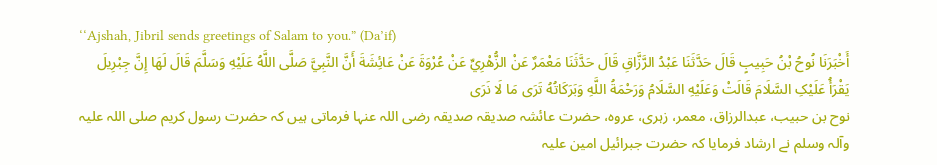‘‘Ajshah, Jibril sends greetings of Salam to you.” (Da’if)
أَخْبَرَنَا نُوحُ بْنُ حَبِيبٍ قَالَ حَدَّثَنَا عَبْدُ الرَّزَّاقِ قَالَ حَدَّثَنَا مَعْمَرٌ عَنْ الزُّهْرِيِّ عَنْ عُرْوَةَ عَنْ عَائِشَةَ أَنَّ النَّبِيَّ صَلَّی اللَّهُ عَلَيْهِ وَسَلَّمَ قَالَ لَهَا إِنَّ جِبْرِيلَ يَقْرَأُ عَلَيْکِ السَّلَامَ قَالَتْ وَعَلَيْهِ السَّلَامُ وَرَحْمَةُ اللَّهِ وَبَرَکَاتُهُ تَرَی مَا لَا نَرَی
نوح بن حبیب، عبدالرزاق، معمر، زہری، عروہ، حضرت عائشہ صدیقہ صدیقہ رضی اللہ عنہا فرماتی ہیں کہ حضرت رسول کریم صلی اللہ علیہ وآلہ وسلم نے ارشاد فرمایا کہ حضرت جبرائیل امین علیہ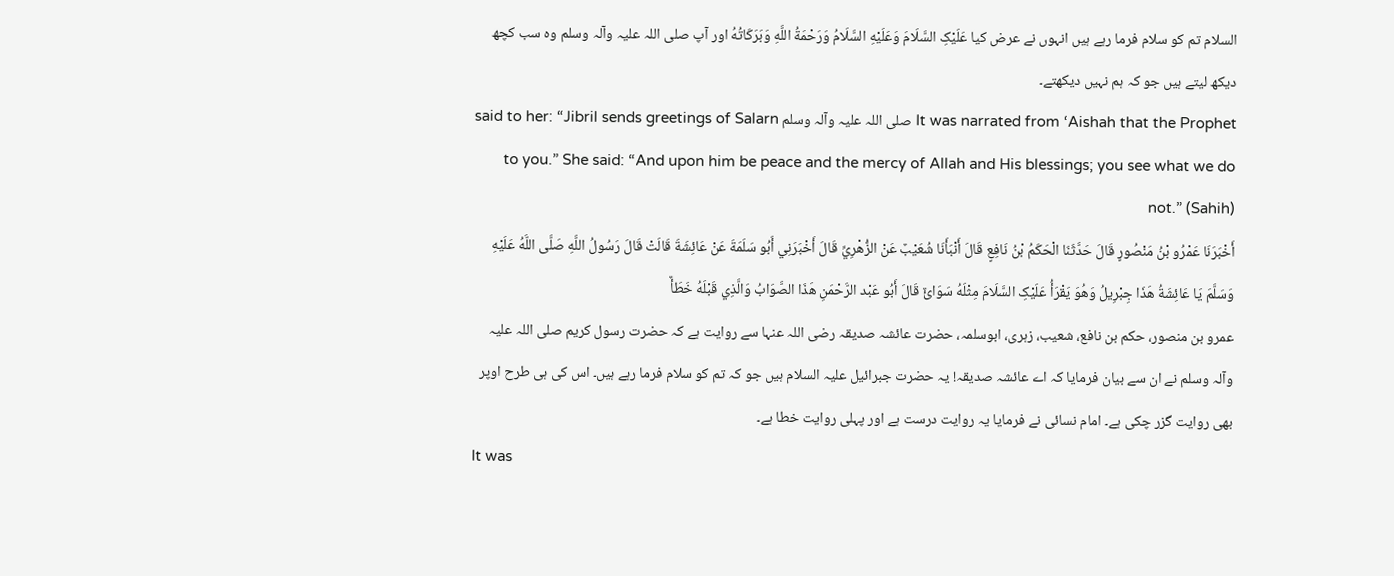السلام تم کو سلام فرما رہے ہیں انہوں نے عرض کیا عَلَيْکِ السَّلَامَ وَعَلَيْهِ السَّلَامُ وَرَحْمَةُ اللَّهِ وَبَرَکَاتُهُ اور آپ صلی اللہ علیہ وآلہ وسلم وہ سب کچھ دیکھ لیتے ہیں جو کہ ہم نہیں دیکھتے۔
It was narrated from ‘Aishah that the Prophet صلی اللہ علیہ وآلہ وسلم said to her: “Jibril sends greetings of Salarn to you.” She said: “And upon him be peace and the mercy of Allah and His blessings; you see what we do not.” (Sahih)
أَخْبَرَنَا عَمْرُو بْنُ مَنْصُورٍ قَالَ حَدَّثَنَا الْحَکَمُ بْنُ نَافِعٍ قَالَ أَنْبَأَنَا شُعَيْبٌ عَنْ الزُّهْرِيِّ قَالَ أَخْبَرَنِي أَبُو سَلَمَةَ عَنْ عَائِشَةَ قَالَتْ قَالَ رَسُولُ اللَّهِ صَلَّی اللَّهُ عَلَيْهِ وَسَلَّمَ يَا عَائِشَةُ هَذَا جِبْرِيلُ وَهُوَ يَقْرَأُ عَلَيْکِ السَّلَامَ مِثْلَهُ سَوَائٌ قَالَ أَبُو عَبْد الرَّحْمَنِ هَذَا الصَّوَابُ وَالَّذِي قَبْلَهُ خَطَأٌ
عمرو بن منصور، حکم بن نافع، شعیب، زہری، ابوسلمہ، حضرت عائشہ صدیقہ رضی اللہ عنہا سے روایت ہے کہ حضرت رسول کریم صلی اللہ علیہ وآلہ وسلم نے ان سے بیان فرمایا کہ اے عائشہ صدیقہ! یہ حضرت جبرائیل علیہ السلام ہیں جو کہ تم کو سلام فرما رہے ہیں۔ اس کی ہی طرح اوپر بھی روایت گزر چکی ہے۔ امام نسائی نے فرمایا یہ روایت درست ہے اور پہلی روایت خطا ہے۔
It was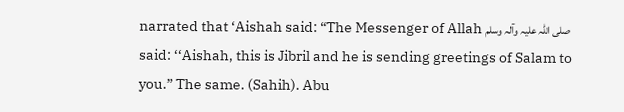narrated that ‘Aishah said: “The Messenger of Allah صلی اللہ علیہ وآلہ وسلم said: ‘‘Aishah, this is Jibril and he is sending greetings of Salam to you.” The same. (Sahih). Abu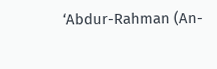‘Abdur-Rahman (An-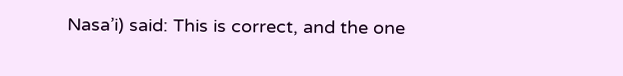Nasa’i) said: This is correct, and the one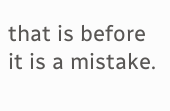that is before it is a mistake.